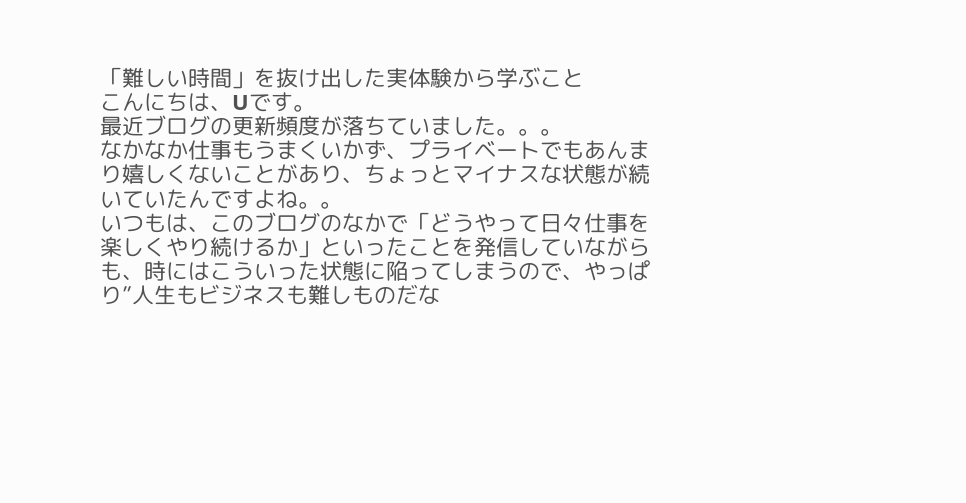「難しい時間」を抜け出した実体験から学ぶこと
こんにちは、Uです。
最近ブログの更新頻度が落ちていました。。。
なかなか仕事もうまくいかず、プライベートでもあんまり嬉しくないことがあり、ちょっとマイナスな状態が続いていたんですよね。。
いつもは、このブログのなかで「どうやって日々仕事を楽しくやり続けるか」といったことを発信していながらも、時にはこういった状態に陥ってしまうので、やっぱり”人生もビジネスも難しものだな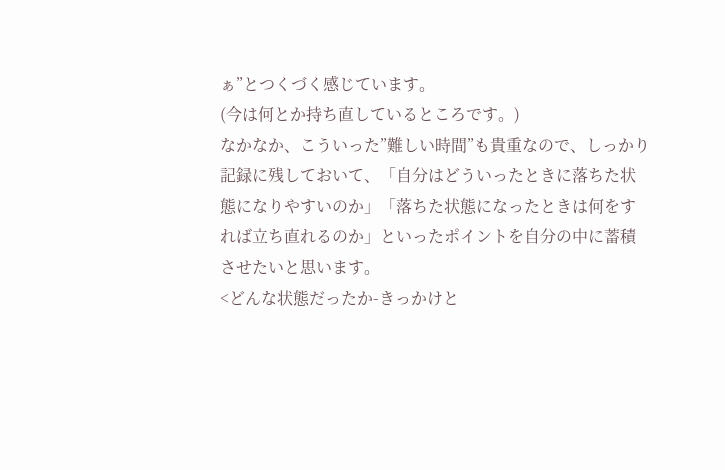ぁ”とつくづく感じています。
(今は何とか持ち直しているところです。)
なかなか、こういった”難しい時間”も貴重なので、しっかり記録に残しておいて、「自分はどういったときに落ちた状態になりやすいのか」「落ちた状態になったときは何をすれば立ち直れるのか」といったポイントを自分の中に蓄積させたいと思います。
<どんな状態だったか-きっかけと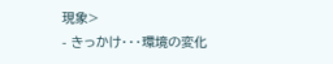現象>
- きっかけ・・・環境の変化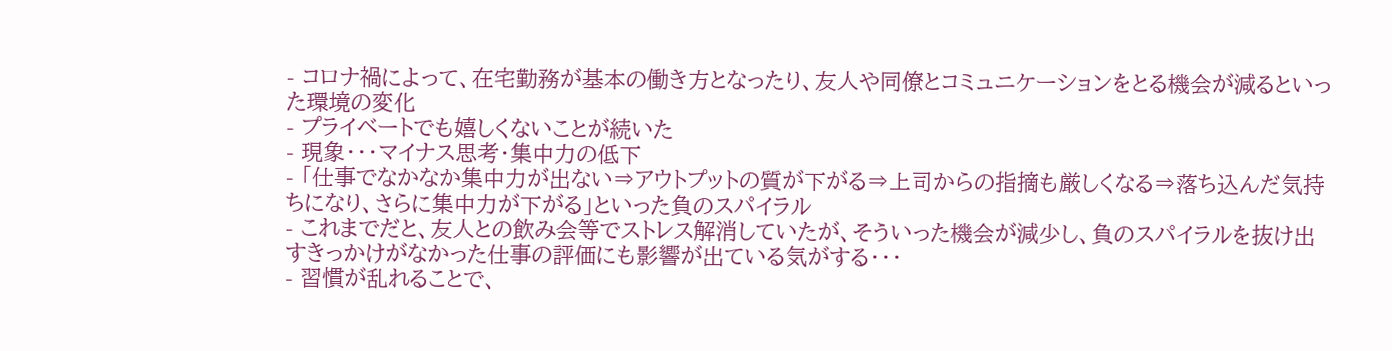- コロナ禍によって、在宅勤務が基本の働き方となったり、友人や同僚とコミュニケーションをとる機会が減るといった環境の変化
- プライベートでも嬉しくないことが続いた
- 現象・・・マイナス思考・集中力の低下
- 「仕事でなかなか集中力が出ない⇒アウトプットの質が下がる⇒上司からの指摘も厳しくなる⇒落ち込んだ気持ちになり、さらに集中力が下がる」といった負のスパイラル
- これまでだと、友人との飲み会等でストレス解消していたが、そういった機会が減少し、負のスパイラルを抜け出すきっかけがなかった仕事の評価にも影響が出ている気がする・・・
- 習慣が乱れることで、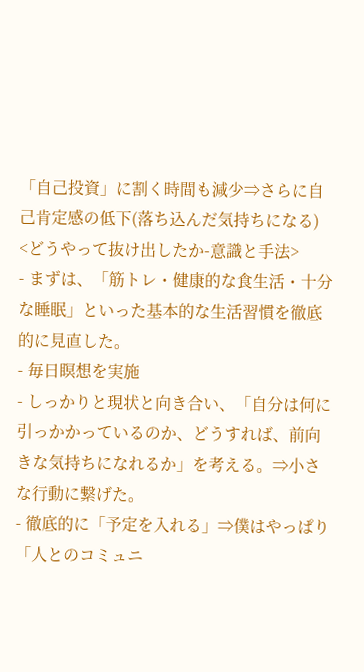「自己投資」に割く時間も減少⇒さらに自己肯定感の低下(落ち込んだ気持ちになる)
<どうやって抜け出したか-意識と手法>
- まずは、「筋トレ・健康的な食生活・十分な睡眠」といった基本的な生活習慣を徹底的に見直した。
- 毎日瞑想を実施
- しっかりと現状と向き合い、「自分は何に引っかかっているのか、どうすれば、前向きな気持ちになれるか」を考える。⇒小さな行動に繋げた。
- 徹底的に「予定を入れる」⇒僕はやっぱり「人とのコミュニ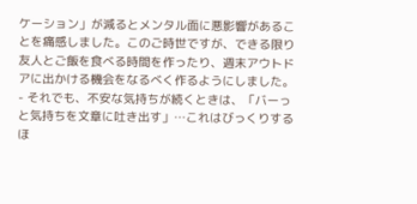ケーション」が減るとメンタル面に悪影響があることを痛感しました。このご時世ですが、できる限り友人とご飯を食べる時間を作ったり、週末アウトドアに出かける機会をなるべく作るようにしました。
- それでも、不安な気持ちが続くときは、「バーっと気持ちを文章に吐き出す」…これはびっくりするほ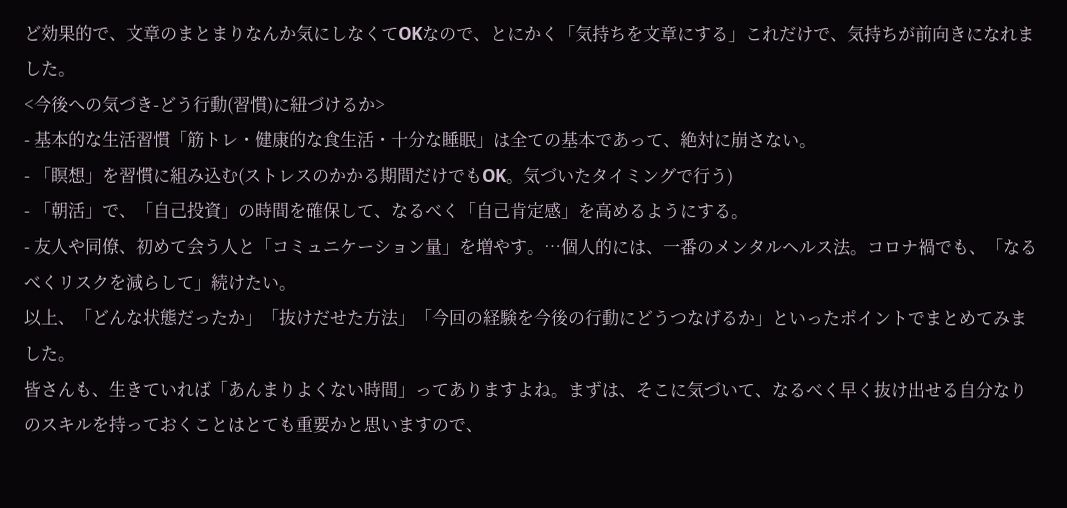ど効果的で、文章のまとまりなんか気にしなくてOKなので、とにかく「気持ちを文章にする」これだけで、気持ちが前向きになれました。
<今後への気づき-どう行動(習慣)に紐づけるか>
- 基本的な生活習慣「筋トレ・健康的な食生活・十分な睡眠」は全ての基本であって、絶対に崩さない。
- 「瞑想」を習慣に組み込む(ストレスのかかる期間だけでもOK。気づいたタイミングで行う)
- 「朝活」で、「自己投資」の時間を確保して、なるべく「自己肯定感」を高めるようにする。
- 友人や同僚、初めて会う人と「コミュニケーション量」を増やす。…個人的には、一番のメンタルヘルス法。コロナ禍でも、「なるべくリスクを減らして」続けたい。
以上、「どんな状態だったか」「抜けだせた方法」「今回の経験を今後の行動にどうつなげるか」といったポイントでまとめてみました。
皆さんも、生きていれば「あんまりよくない時間」ってありますよね。まずは、そこに気づいて、なるべく早く抜け出せる自分なりのスキルを持っておくことはとても重要かと思いますので、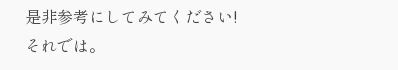是非参考にしてみてください!
それでは。